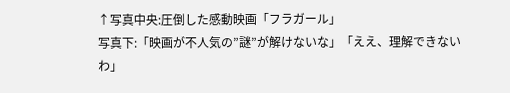↑写真中央:圧倒した感動映画「フラガール」
写真下:「映画が不人気の”謎”が解けないな」「ええ、理解できないわ」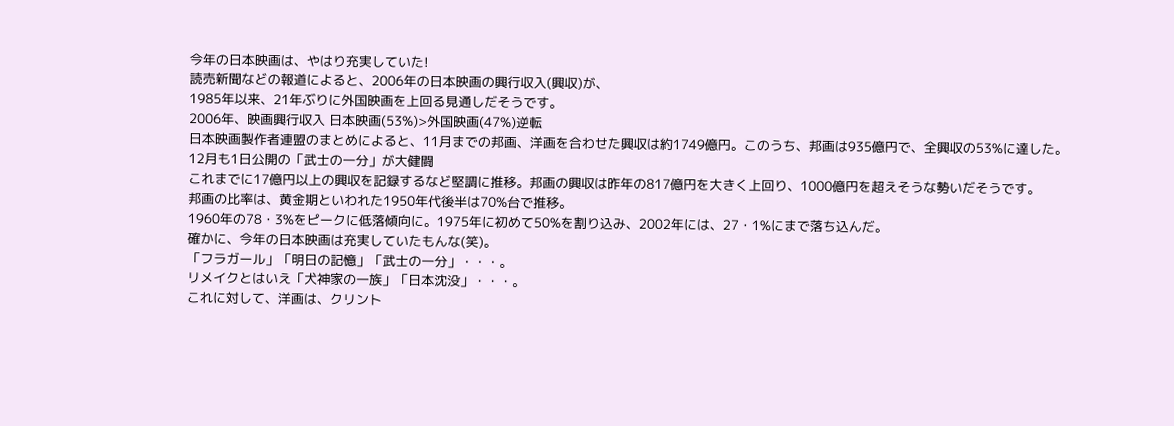今年の日本映画は、やはり充実していた!
読売新聞などの報道によると、2006年の日本映画の興行収入(興収)が、
1985年以来、21年ぶりに外国映画を上回る見通しだそうです。
2006年、映画興行収入 日本映画(53%)>外国映画(47%)逆転
日本映画製作者連盟のまとめによると、11月までの邦画、洋画を合わせた興収は約1749億円。このうち、邦画は935億円で、全興収の53%に達した。
12月も1日公開の「武士の一分」が大健闘
これまでに17億円以上の興収を記録するなど堅調に推移。邦画の興収は昨年の817億円を大きく上回り、1000億円を超えそうな勢いだそうです。
邦画の比率は、黄金期といわれた1950年代後半は70%台で推移。
1960年の78・3%をピークに低落傾向に。1975年に初めて50%を割り込み、2002年には、27・1%にまで落ち込んだ。
確かに、今年の日本映画は充実していたもんな(笑)。
「フラガール」「明日の記憶」「武士の一分」・・・。
リメイクとはいえ「犬神家の一族」「日本沈没」・・・。
これに対して、洋画は、クリント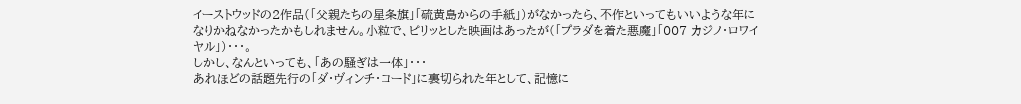イーストウッドの2作品(「父親たちの星条旗」「硫黄島からの手紙」)がなかったら、不作といってもいいような年になりかねなかったかもしれません。小粒で、ピリッとした映画はあったが(「プラダを着た悪魔」「007 カジノ・ロワイヤル」)・・・。
しかし、なんといっても、「あの騒ぎは一体」・・・
あれほどの話題先行の「ダ・ヴィンチ・コード」に裏切られた年として、記憶に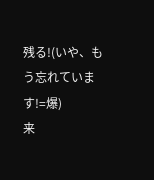残る!(いや、もう忘れています!=爆)
来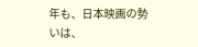年も、日本映画の勢いは、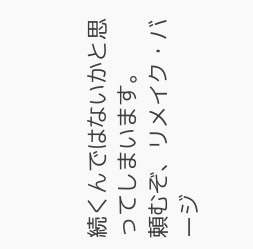続くんではないかと思ってしまいます。
頼むぞ、リメイク・バージ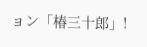ョン「椿三十郎」!